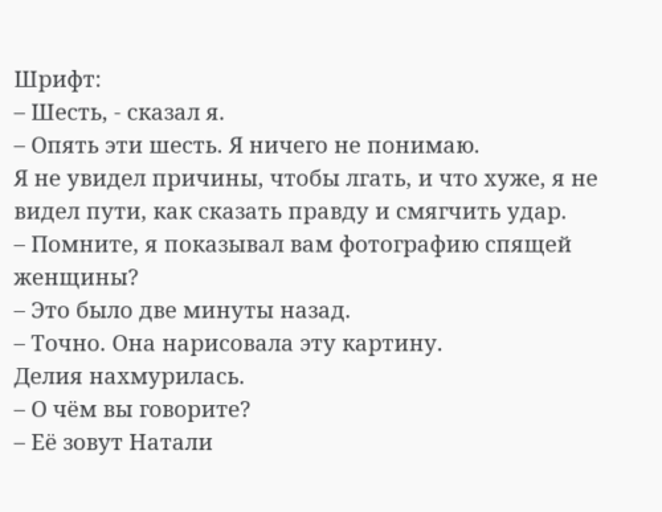Шрифт:
– Шесть, - сказал я.
– Опять эти шесть. Я ничего не понимаю.
Я не увидел причины, чтобы лгать, и что хуже, я не видел пути, как сказать правду и смягчить удар.
– Помните, я показывал вам фотографию спящей женщины?
– Это было две минуты назад.
– Точно. Она нарисовала эту картину.
Делия нахмурилась.
– О чём вы говорите?
– Её зовут Натали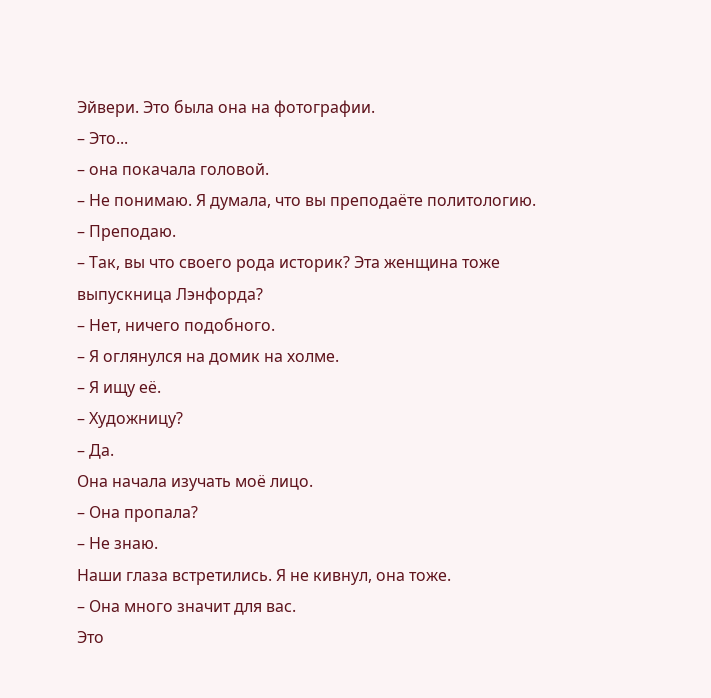Эйвери. Это была она на фотографии.
– Это...
– она покачала головой.
– Не понимаю. Я думала, что вы преподаёте политологию.
– Преподаю.
– Так, вы что своего рода историк? Эта женщина тоже выпускница Лэнфорда?
– Нет, ничего подобного.
– Я оглянулся на домик на холме.
– Я ищу её.
– Художницу?
– Да.
Она начала изучать моё лицо.
– Она пропала?
– Не знаю.
Наши глаза встретились. Я не кивнул, она тоже.
– Она много значит для вас.
Это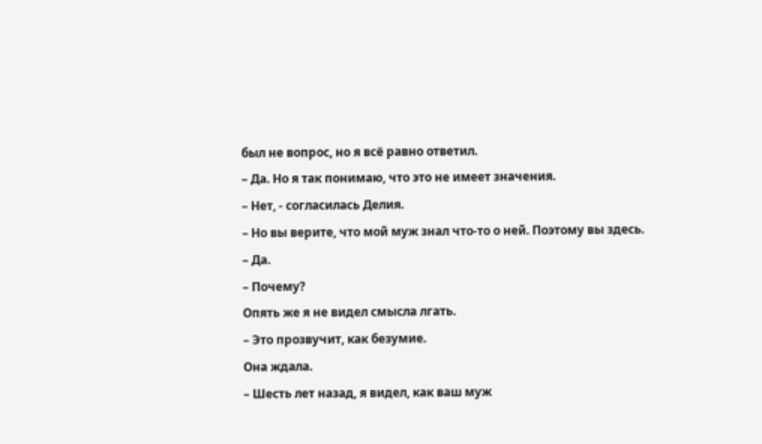был не вопрос, но я всё равно ответил.
– Да. Но я так понимаю, что это не имеет значения.
– Нет, - согласилась Делия.
– Но вы верите, что мой муж знал что-то о ней. Поэтому вы здесь.
– Да.
– Почему?
Опять же я не видел смысла лгать.
– Это прозвучит, как безумие.
Она ждала.
– Шесть лет назад, я видел, как ваш муж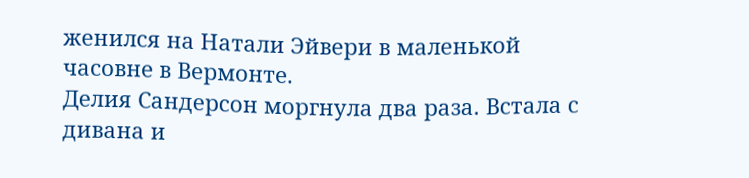женился на Натали Эйвери в маленькой часовне в Вермонте.
Делия Сандерсон моргнула два раза. Встала с дивана и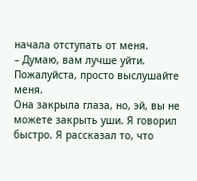начала отступать от меня.
– Думаю, вам лучше уйти.
Пожалуйста, просто выслушайте меня.
Она закрыла глаза, но, эй, вы не можете закрыть уши. Я говорил быстро. Я рассказал то, что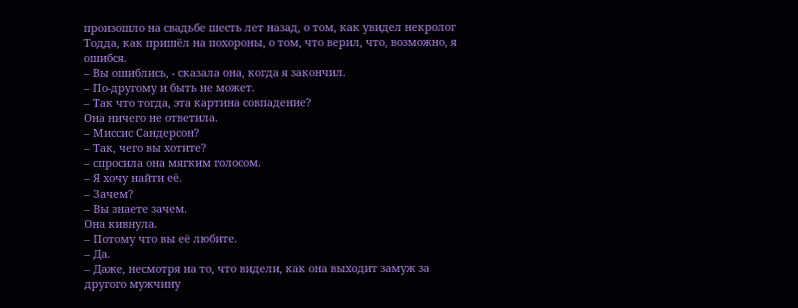произошло на свадьбе шесть лет назад, о том, как увидел некролог Тодда, как пришёл на похороны, о том, что верил, что, возможно, я ошибся.
– Вы ошиблись, - сказала она, когда я закончил.
– По-другому и быть не может.
– Так что тогда, эта картина совпадение?
Она ничего не ответила.
– Миссис Сандерсон?
– Так, чего вы хотите?
– спросила она мягким голосом.
– Я хочу найти её.
– Зачем?
– Вы знаете зачем.
Она кивнула.
– Потому что вы её любите.
– Да.
– Даже, несмотря на то, что видели, как она выходит замуж за другого мужчину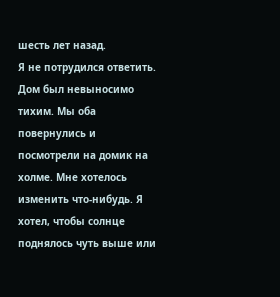шесть лет назад.
Я не потрудился ответить. Дом был невыносимо тихим. Мы оба повернулись и посмотрели на домик на холме. Мне хотелось изменить что-нибудь. Я хотел, чтобы солнце поднялось чуть выше или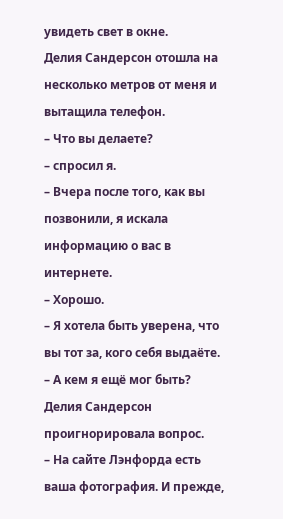увидеть свет в окне.
Делия Сандерсон отошла на несколько метров от меня и вытащила телефон.
– Что вы делаете?
– спросил я.
– Вчера после того, как вы позвонили, я искала информацию о вас в интернете.
– Хорошо.
– Я хотела быть уверена, что вы тот за, кого себя выдаёте.
– А кем я ещё мог быть?
Делия Сандерсон проигнорировала вопрос.
– На сайте Лэнфорда есть ваша фотография. И прежде,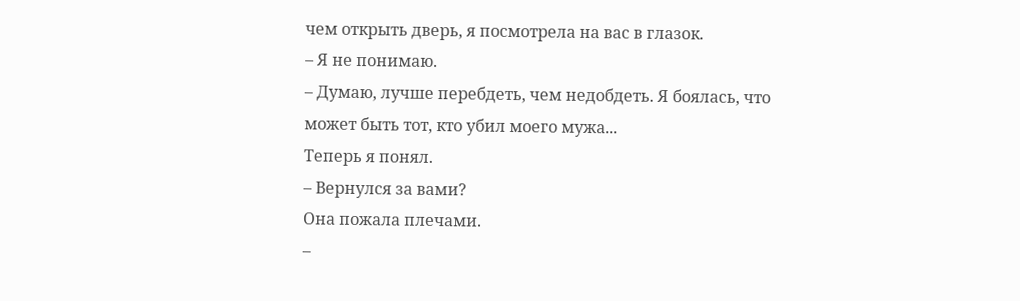чем открыть дверь, я посмотрела на вас в глазок.
– Я не понимаю.
– Думаю, лучше перебдеть, чем недобдеть. Я боялась, что может быть тот, кто убил моего мужа...
Теперь я понял.
– Вернулся за вами?
Она пожала плечами.
–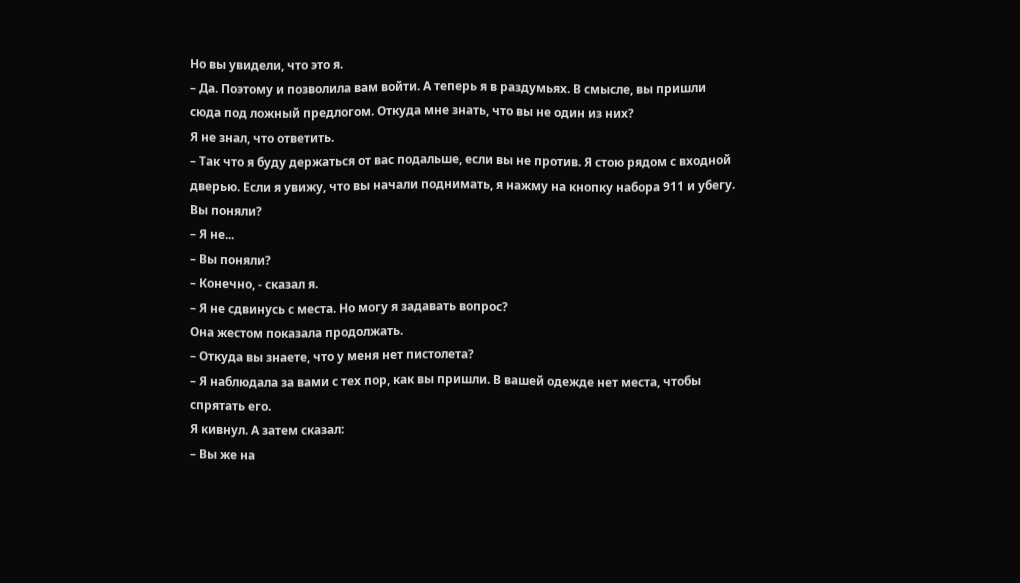Но вы увидели, что это я.
– Да. Поэтому и позволила вам войти. А теперь я в раздумьях. В смысле, вы пришли сюда под ложный предлогом. Откуда мне знать, что вы не один из них?
Я не знал, что ответить.
– Так что я буду держаться от вас подальше, если вы не против. Я стою рядом с входной дверью. Если я увижу, что вы начали поднимать, я нажму на кнопку набора 911 и убегу. Вы поняли?
– Я не...
– Вы поняли?
– Конечно, - сказал я.
– Я не сдвинусь с места. Но могу я задавать вопрос?
Она жестом показала продолжать.
– Откуда вы знаете, что у меня нет пистолета?
– Я наблюдала за вами с тех пор, как вы пришли. В вашей одежде нет места, чтобы спрятать его.
Я кивнул. А затем сказал:
– Вы же на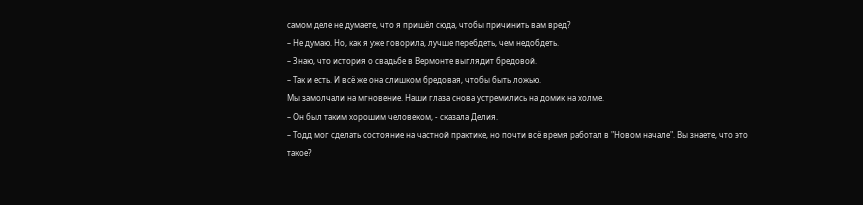самом деле не думаете, что я пришёл сюда, чтобы причинить вам вред?
– Не думаю. Но, как я уже говорила, лучше перебдеть, чем недобдеть.
– Знаю, что история о свадьбе в Вермонте выглядит бредовой.
– Так и есть. И всё же она слишком бредовая, чтобы быть ложью.
Мы замолчали на мгновение. Наши глаза снова устремились на домик на холме.
– Он был таким хорошим человеком, - сказала Делия.
– Тодд мог сделать состояние на частной практике, но почти всё время работал в "Новом начале". Вы знаете, что это такое?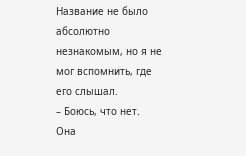Название не было абсолютно незнакомым, но я не мог вспомнить, где его слышал.
– Боюсь, что нет.
Она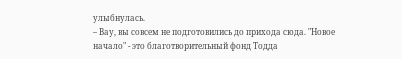улыбнулась.
– Вау, вы совсем не подготовились до прихода сюда. "Новое начало" - это благотворительный фонд Тодда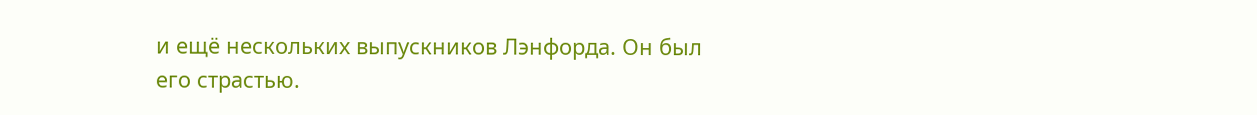и ещё нескольких выпускников Лэнфорда. Он был его страстью.